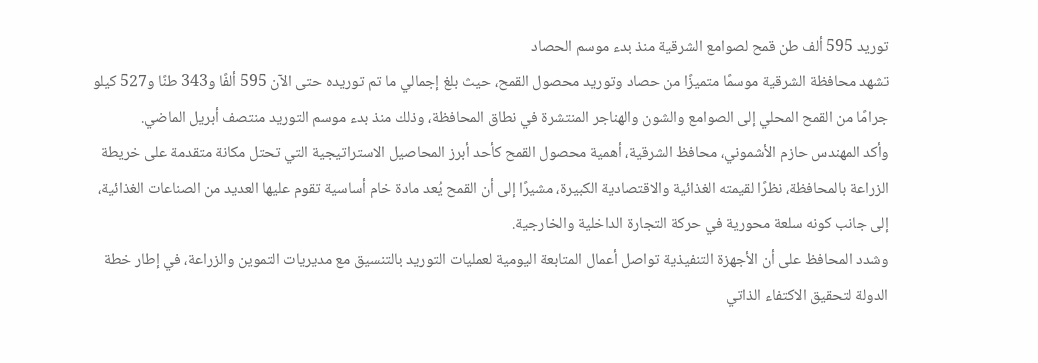توريد 595 ألف طن قمح لصوامع الشرقية منذ بدء موسم الحصاد
تشهد محافظة الشرقية موسمًا متميزًا من حصاد وتوريد محصول القمح، حيث بلغ إجمالي ما تم توريده حتى الآن 595 ألفًا و343 طنًا و527 كيلو جرامًا من القمح المحلي إلى الصوامع والشون والهناجر المنتشرة في نطاق المحافظة، وذلك منذ بدء موسم التوريد منتصف أبريل الماضي.
وأكد المهندس حازم الأشموني، محافظ الشرقية، أهمية محصول القمح كأحد أبرز المحاصيل الاستراتيجية التي تحتل مكانة متقدمة على خريطة الزراعة بالمحافظة، نظرًا لقيمته الغذائية والاقتصادية الكبيرة، مشيرًا إلى أن القمح يُعد مادة خام أساسية تقوم عليها العديد من الصناعات الغذائية، إلى جانب كونه سلعة محورية في حركة التجارة الداخلية والخارجية.
وشدد المحافظ على أن الأجهزة التنفيذية تواصل أعمال المتابعة اليومية لعمليات التوريد بالتنسيق مع مديريات التموين والزراعة، في إطار خطة الدولة لتحقيق الاكتفاء الذاتي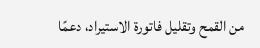من القمح وتقليل فاتورة الاستيراد، دعمًا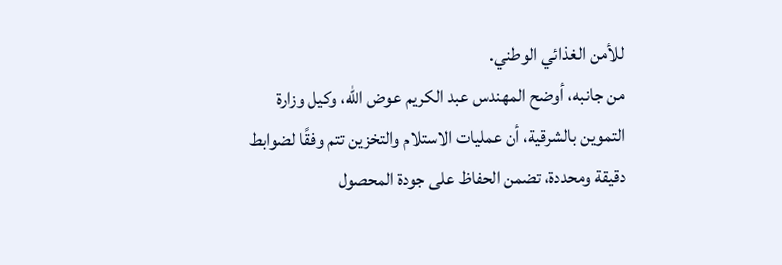للأمن الغذائي الوطني.
من جانبه، أوضح المهندس عبد الكريم عوض الله، وكيل وزارة التموين بالشرقية، أن عمليات الاستلام والتخزين تتم وفقًا لضوابط دقيقة ومحددة، تضمن الحفاظ على جودة المحصول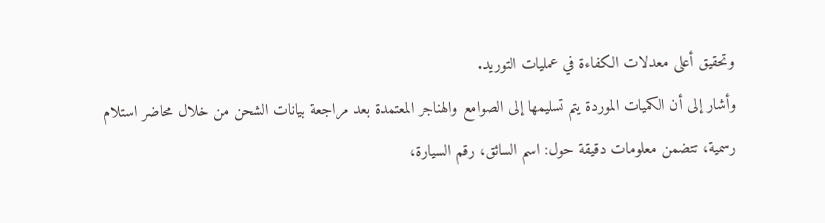وتحقيق أعلى معدلات الكفاءة في عمليات التوريد.
وأشار إلى أن الكميات الموردة يتم تسليمها إلى الصوامع والهناجر المعتمدة بعد مراجعة بيانات الشحن من خلال محاضر استلام رسمية، تتضمن معلومات دقيقة حول: اسم السائق، رقم السيارة،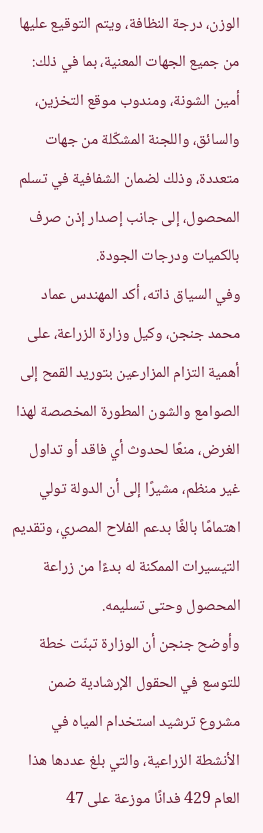الوزن، درجة النظافة، ويتم التوقيع عليها من جميع الجهات المعنية، بما في ذلك: أمين الشونة، ومندوب موقع التخزين، والسائق، واللجنة المشكّلة من جهات متعددة، وذلك لضمان الشفافية في تسلم المحصول، إلى جانب إصدار إذن صرف بالكميات ودرجات الجودة.
وفي السياق ذاته، أكد المهندس عماد محمد جنجن، وكيل وزارة الزراعة، على أهمية التزام المزارعين بتوريد القمح إلى الصوامع والشون المطورة المخصصة لهذا الغرض، منعًا لحدوث أي فاقد أو تداول غير منظم، مشيرًا إلى أن الدولة تولي اهتمامًا بالغًا بدعم الفلاح المصري، وتقديم التيسيرات الممكنة له بدءًا من زراعة المحصول وحتى تسليمه.
وأوضح جنجن أن الوزارة تبنّت خطة للتوسع في الحقول الإرشادية ضمن مشروع ترشيد استخدام المياه في الأنشطة الزراعية، والتي بلغ عددها هذا العام 429 فدانًا موزعة على 47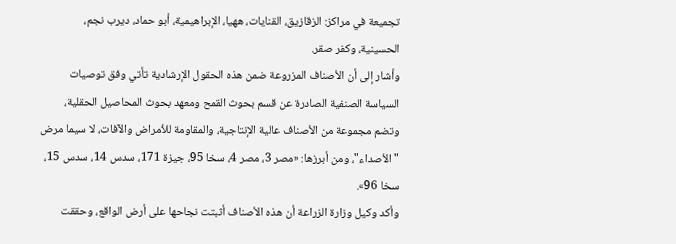تجميعة في مراكز: الزقازيق، القنايات، ههيا، الإبراهيمية، أبو حماد، ديرب نجم، الحسينية، وكفر صقر.
وأشار إلى أن الأصناف المزروعة ضمن هذه الحقول الإرشادية تأتي وفق توصيات السياسة الصنفية الصادرة عن قسم بحوث القمح ومعهد بحوث المحاصيل الحقلية، وتضم مجموعة من الأصناف عالية الإنتاجية، والمقاومة للأمراض والآفات، لا سيما مرض "الأصداء"، ومن أبرزها: «مصر 3، مصر 4، سخا 95، جيزة 171، سدس 14، سدس 15، سخا 96».
وأكد وكيل وزارة الزراعة أن هذه الأصناف أثبتت نجاحها على أرض الواقع، وحققت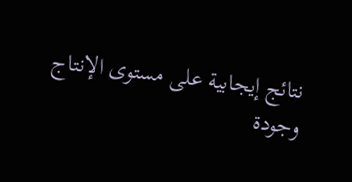نتائج إيجابية على مستوى الإنتاج وجودة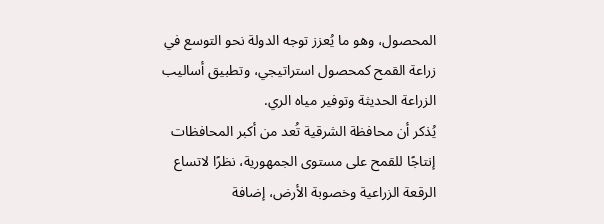المحصول، وهو ما يُعزز توجه الدولة نحو التوسع في زراعة القمح كمحصول استراتيجي، وتطبيق أساليب الزراعة الحديثة وتوفير مياه الري.
يُذكر أن محافظة الشرقية تُعد من أكبر المحافظات إنتاجًا للقمح على مستوى الجمهورية، نظرًا لاتساع الرقعة الزراعية وخصوبة الأرض، إضافة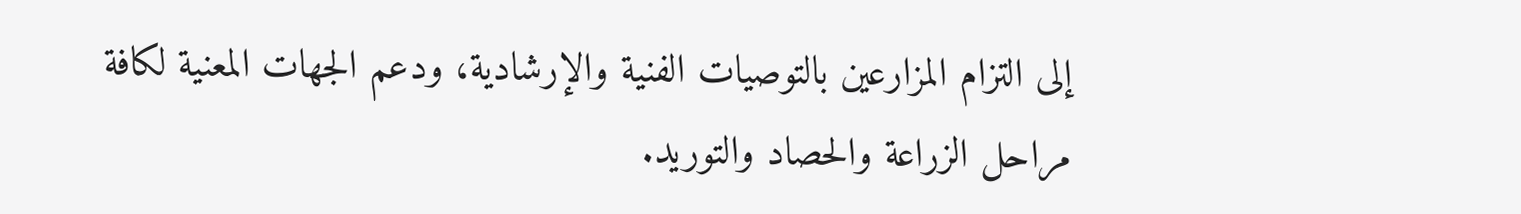إلى التزام المزارعين بالتوصيات الفنية والإرشادية، ودعم الجهات المعنية لكافة مراحل الزراعة والحصاد والتوريد.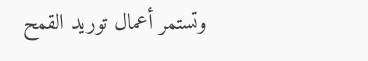وتستمر أعمال توريد القمح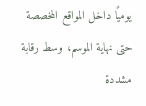يوميًا داخل المواقع المخصصة حتى نهاية الموسم، وسط رقابة مشددة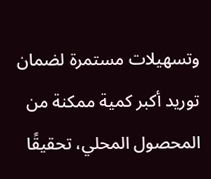وتسهيلات مستمرة لضمان توريد أكبر كمية ممكنة من المحصول المحلي، تحقيقًا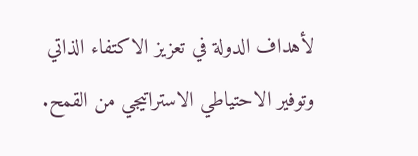لأهداف الدولة في تعزيز الاكتفاء الذاتي وتوفير الاحتياطي الاستراتيجي من القمح.